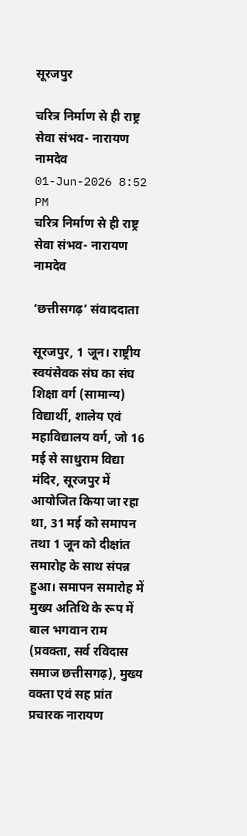सूरजपुर

चरित्र निर्माण से ही राष्ट्र सेवा संभव- नारायण नामदेव
01-Jun-2026 8:52 PM
चरित्र निर्माण से ही राष्ट्र सेवा संभव- नारायण नामदेव

‘छत्तीसगढ़’ संवाददाता

सूरजपुर, 1 जून। राष्ट्रीय स्वयंसेवक संघ का संघ शिक्षा वर्ग (सामान्य) विद्यार्थी, शालेय एवं महाविद्यालय वर्ग, जो 16 मई से साधुराम विद्या मंदिर, सूरजपुर में आयोजित किया जा रहा था, 31 मई को समापन तथा 1 जून को दीक्षांत समारोह के साथ संपन्न हुआ। समापन समारोह में मुख्य अतिथि के रूप में बाल भगवान राम (प्रवक्ता, सर्व रविदास समाज छत्तीसगढ़), मुख्य वक्ता एवं सह प्रांत प्रचारक नारायण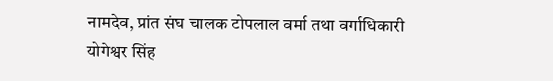नामदेव, प्रांत संघ चालक टोपलाल वर्मा तथा वर्गाधिकारी योगेश्वर सिंह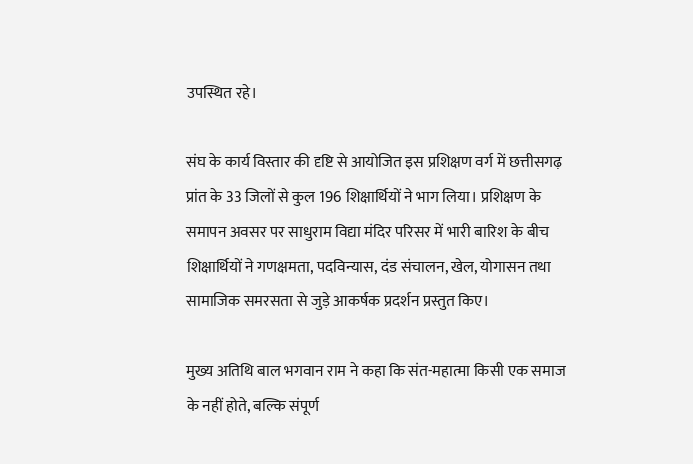उपस्थित रहे।

संघ के कार्य विस्तार की दृष्टि से आयोजित इस प्रशिक्षण वर्ग में छत्तीसगढ़ प्रांत के 33 जिलों से कुल 196 शिक्षार्थियों ने भाग लिया। प्रशिक्षण के समापन अवसर पर साधुराम विद्या मंदिर परिसर में भारी बारिश के बीच शिक्षार्थियों ने गणक्षमता, पदविन्यास, दंड संचालन, खेल, योगासन तथा सामाजिक समरसता से जुड़े आकर्षक प्रदर्शन प्रस्तुत किए।

मुख्य अतिथि बाल भगवान राम ने कहा कि संत-महात्मा किसी एक समाज के नहीं होते, बल्कि संपूर्ण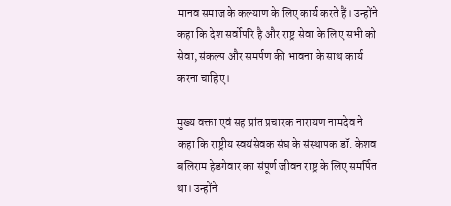मानव समाज के कल्याण के लिए कार्य करते हैं। उन्होंने कहा कि देश सर्वोपरि है और राष्ट्र सेवा के लिए सभी को सेवा, संकल्प और समर्पण की भावना के साथ कार्य करना चाहिए।

मुख्य वक्ता एवं सह प्रांत प्रचारक नारायण नामदेव ने कहा कि राष्ट्रीय स्वयंसेवक संघ के संस्थापक डॉ. केशव बलिराम हेडगेवार का संपूर्ण जीवन राष्ट्र के लिए समर्पित था। उन्होंने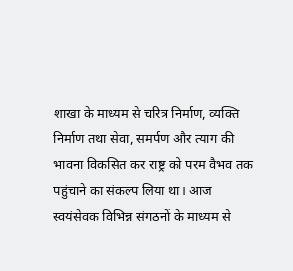शाखा के माध्यम से चरित्र निर्माण, व्यक्ति निर्माण तथा सेवा, समर्पण और त्याग की भावना विकसित कर राष्ट्र को परम वैभव तक पहुंचाने का संकल्प लिया था। आज स्वयंसेवक विभिन्न संगठनों के माध्यम से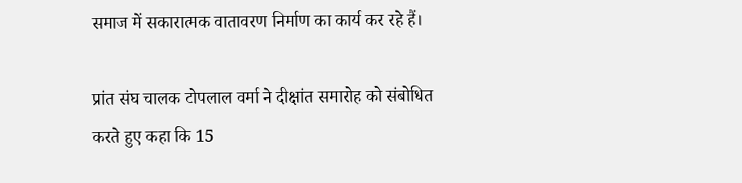समाज में सकारात्मक वातावरण निर्माण का कार्य कर रहे हैं।

प्रांत संघ चालक टोपलाल वर्मा ने दीक्षांत समारोह को संबोधित करते हुए कहा कि 15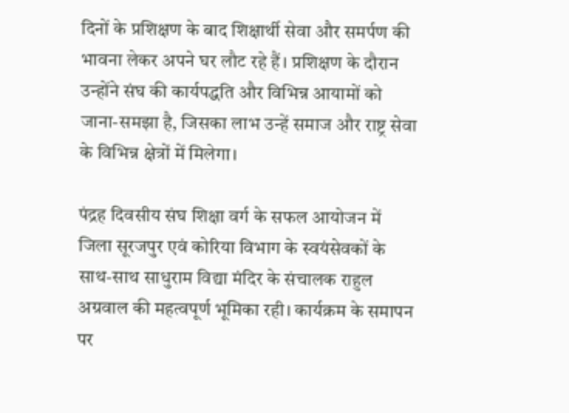दिनों के प्रशिक्षण के बाद शिक्षार्थी सेवा और समर्पण की भावना लेकर अपने घर लौट रहे हैं। प्रशिक्षण के दौरान उन्होंने संघ की कार्यपद्धति और विभिन्न आयामों को जाना-समझा है, जिसका लाभ उन्हें समाज और राष्ट्र सेवा के विभिन्न क्षेत्रों में मिलेगा।

पंद्रह दिवसीय संघ शिक्षा वर्ग के सफल आयोजन में जिला सूरजपुर एवं कोरिया विभाग के स्वयंसेवकों के साथ-साथ साधुराम विद्या मंदिर के संचालक राहुल अग्रवाल की महत्वपूर्ण भूमिका रही। कार्यक्रम के समापन पर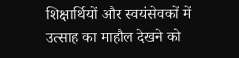शिक्षार्थियों और स्वयंसेवकों में उत्साह का माहौल देखने को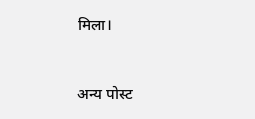मिला।


अन्य पोस्ट